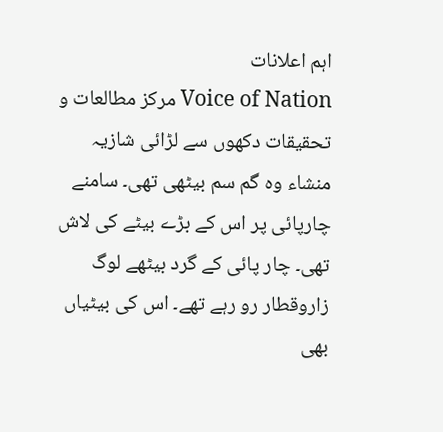اہم اعلانات
Voice of Nation مرکز مطالعات و تحقیقات دکھوں سے لڑائی شازیہ منشاء وہ گم سم بیٹھی تھی۔ سامنے چارپائی پر اس کے بڑے بیٹے کی لاش تھی۔ چار پائی کے گرد بیٹھے لوگ زاروقطار رو رہے تھے۔ اس کی بیٹیاں بھی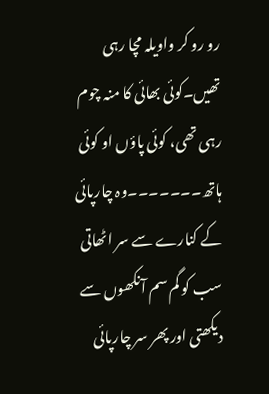رو رو کر واویلہ مچا رہی تھیں۔کوئی بھائی کا منہ چوم رہی تھی، کوئی پاؤں او کوئی ہاتھ۔۔۔۔۔۔۔وہ چارپائی کے کنارے سے سر اٹھاتی سب کو گم سم آنکھوں سے دیکھتی اور پھر سر چارپائی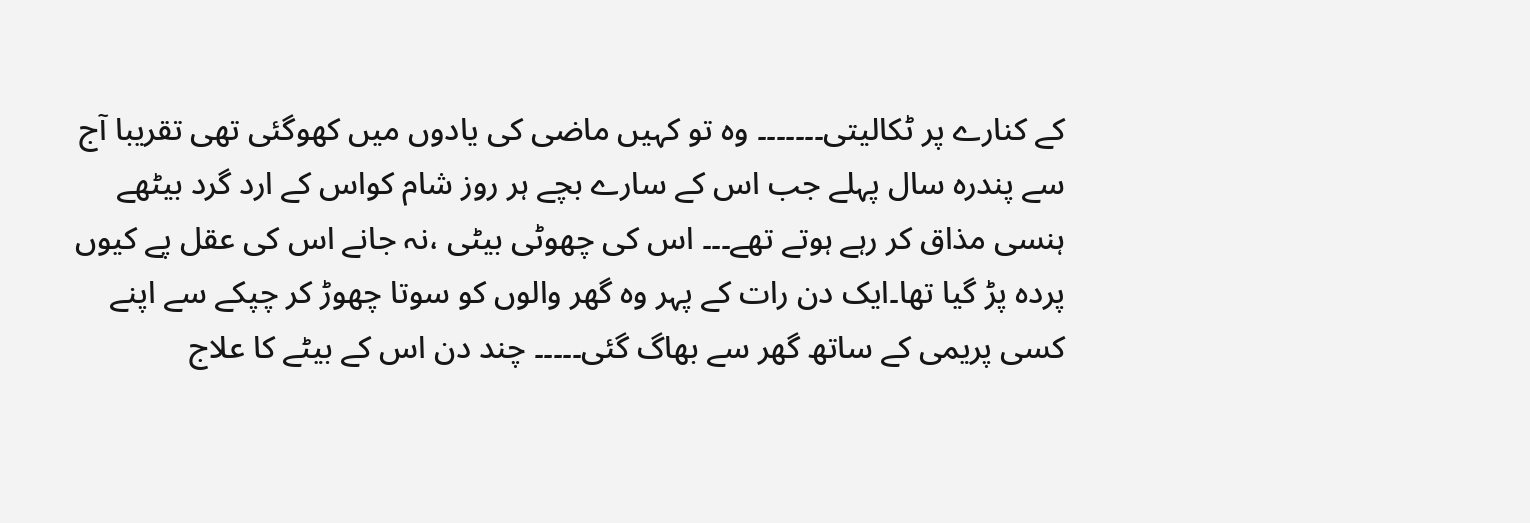کے کنارے پر ٹکالیتی۔۔۔۔۔۔۔ وہ تو کہیں ماضی کی یادوں میں کھوگئی تھی تقریبا آج سے پندرہ سال پہلے جب اس کے سارے بچے ہر روز شام کواس کے ارد گرد بیٹھے ہنسی مذاق کر رہے ہوتے تھے۔۔۔ اس کی چھوٹی بیٹی ،نہ جانے اس کی عقل پے کیوں پردہ پڑ گیا تھا۔ایک دن رات کے پہر وہ گھر والوں کو سوتا چھوڑ کر چپکے سے اپنے کسی پریمی کے ساتھ گھر سے بھاگ گئی۔۔۔۔۔ چند دن اس کے بیٹے کا علاج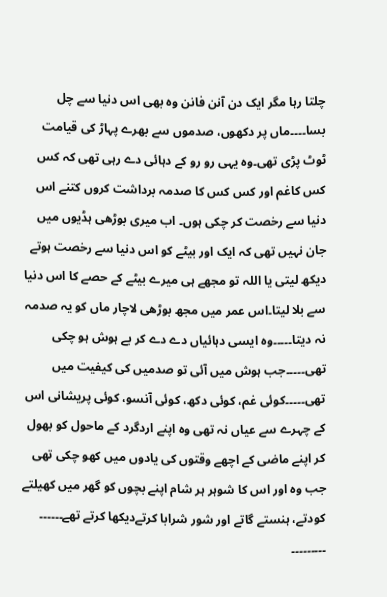چلتا رہا مگر ایک دن آنن فانن وہ بھی اس دنیا سے چل بسا۔۔۔۔ماں پر دکھوں، صدموں سے بھرے پہاڑ کی قیامت ٹوٹ پڑی تھی۔وہ یہی رو رو کے دہائی دے رہی تھی کہ کس کس کاغم اور کس کس کا صدمہ برداشت کروں کتنے اس دنیا سے رخصت کر چکی ہوں۔ اب میری بوڑھی ہڈیوں میں جان نہیں تھی کہ ایک اور بیٹے کو اس دنیا سے رخصت ہوتے دیکھ لیتی یا اللہ تو مجھے ہی میرے بیٹے کے حصے کا اس دنیا سے بلا لیتا۔اس عمر میں مجھ بوڑھی لاچار ماں کو یہ صدمہ نہ دیتا۔۔۔۔۔وہ ایسی دہائیاں دے دے کر بے ہوش ہو چکی تھی۔۔۔۔۔جب ہوش میں آئی تو صدمیں کی کیفیت میں تھی۔۔۔۔۔کوئی غم، کوئی دکھ، کوئی آنسو، کوئی پریشانی اس کے چہرے سے عیاں نہ تھی وہ اپنے اردگرد کے ماحول کو بھول کر اپنے ماضی کے اچھے وقتوں کی یادوں میں کھو چکی تھی جب وہ اور اس کا شوہر ہر شام اپنے بچوں کو گھر میں کھیلتے کودتے، ہنستے گاتے اور شور شرابا کرتےدیکھا کرتے تھے۔۔۔۔۔۔ ۔۔۔۔۔۔۔۔۔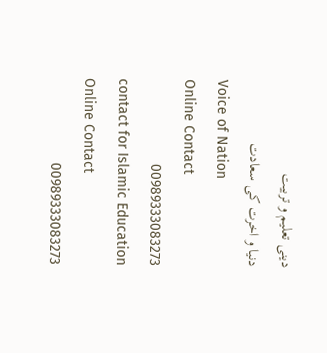دینی تعلیم و تربیت
دنیا و اخرت کی سعادت
Voice of Nation
Online Contact
00989333083273
contact for Islamic Education
Online Contact
00989333083273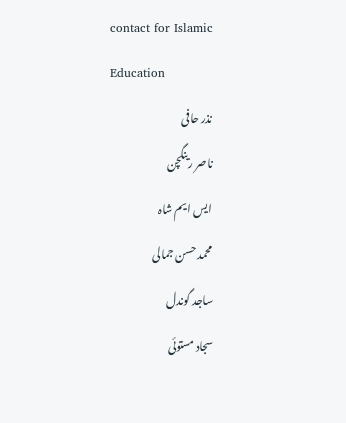contact for Islamic Education
نذر حافی
ناصر رینگچن
ایس ایم شاہ
محمد حسن جمالی
ساجد گوندل
سجاد مستوئی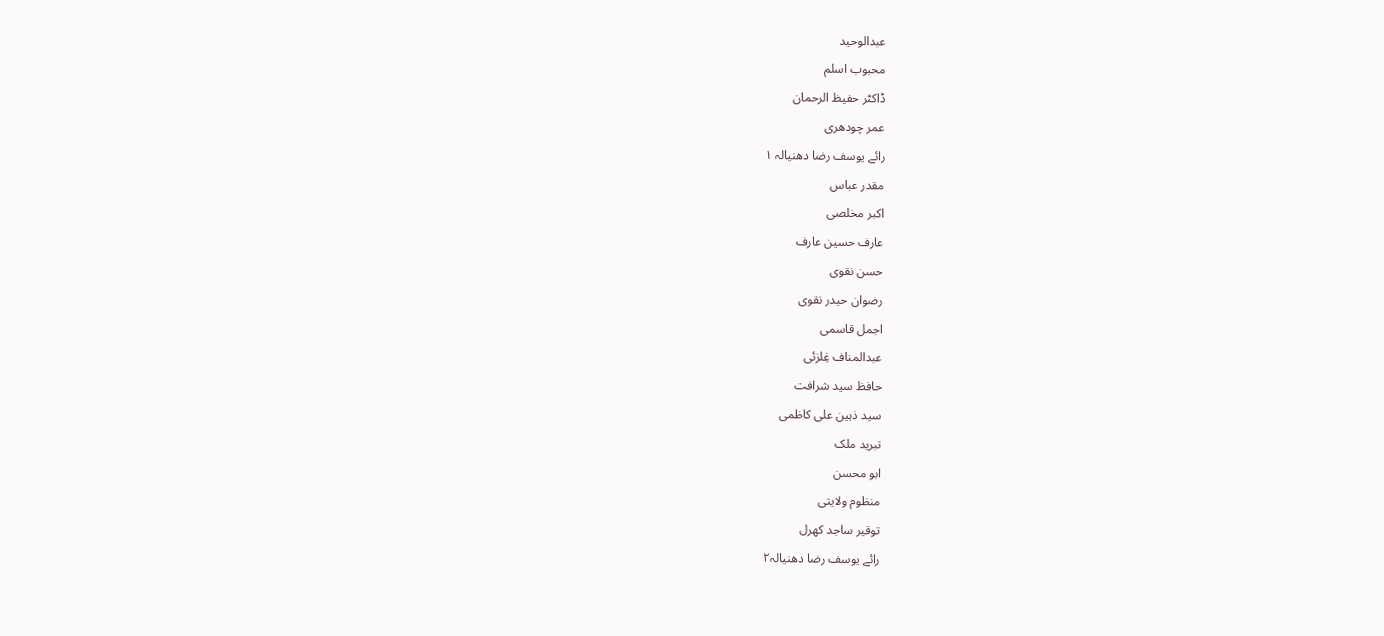عبدالوحید
محبوب اسلم
ڈاکٹر حفیظ الرحمان
عمر چودھری
رائے یوسف رضا دھنیالہ ۱
مقدر عباس
اکبر مخلصی
عارف حسین عارف
حسن نقوی
رضوان حیدر نقوی
اجمل قاسمی
عبدالمناف غِلزئی
حافظ سید شرافت
سید ذہین علی کاظمی
تبرید ملک
ابو محسن
منظوم ولایتی
توقیر ساجد کھرل
رائے یوسف رضا دھنیالہ۲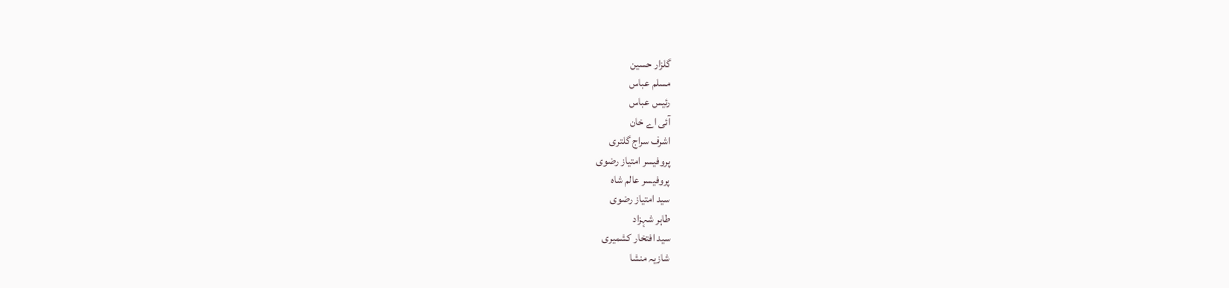گلزار حسین
مسلم عباس
رئیس عباس
آئی اے خان
اشرف سراج گلتری
پروفیسر امتیاز رضوی
پروفیسر عالم شاہ
سید امتیاز رضوی
طاہر شہزاد
سید افتخار کشمیری
شازیہ منشا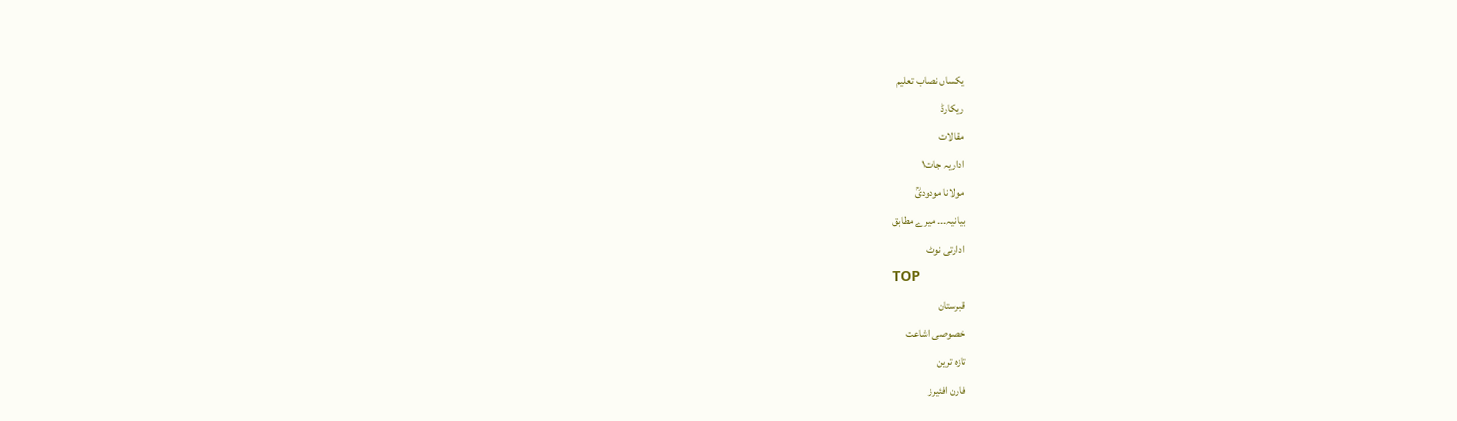یکساں نصاب تعلیم
ریکارڈ
مقالات
اداریہ جات۱
مولانا مودودیؒ
بیانیہ۔۔۔ میرے مطابق
ادارتی نوٹ
TOP
قبرستان
خصوصی اشاعت
تازہ ترین
فارن افئیرز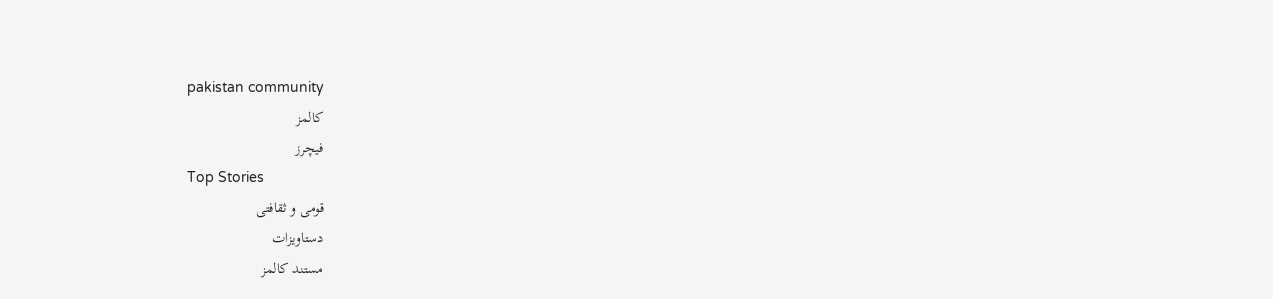pakistan community
کالمز
فیچرز
Top Stories
قومی و ثقافتی
دستاویزات
مستند کالمز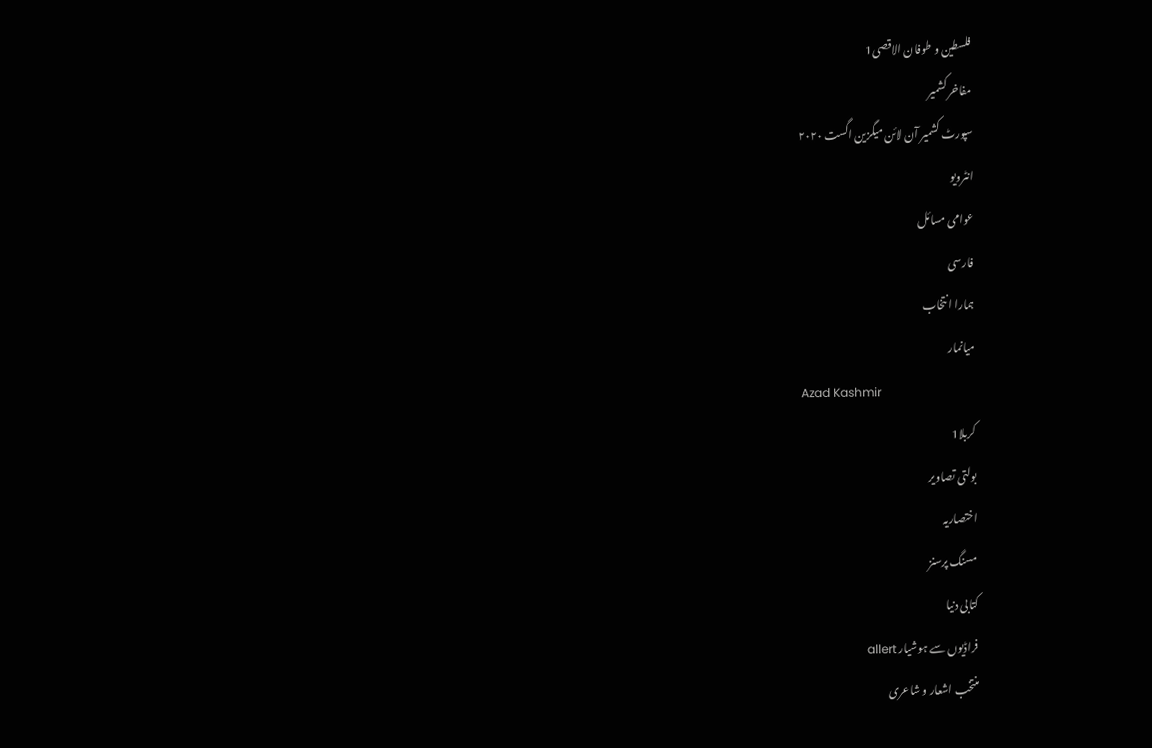فلسطین و طوفان الاقصی1
مفاخر کشمیر
سپورٹ کشمیر آن لائن میگزین اگست ۲۰۲۰
انٹرویو
عوامی مسائل
فارسی
ہمارا انتخاب
میانمار
Azad Kashmir
کربلا1
بولتی تصاویر
اختصاریہ
مسنگ پرسنز
کتابی دنیا
فراڈیوں سے ہوشیار allert
منتخب اشعار و شاعری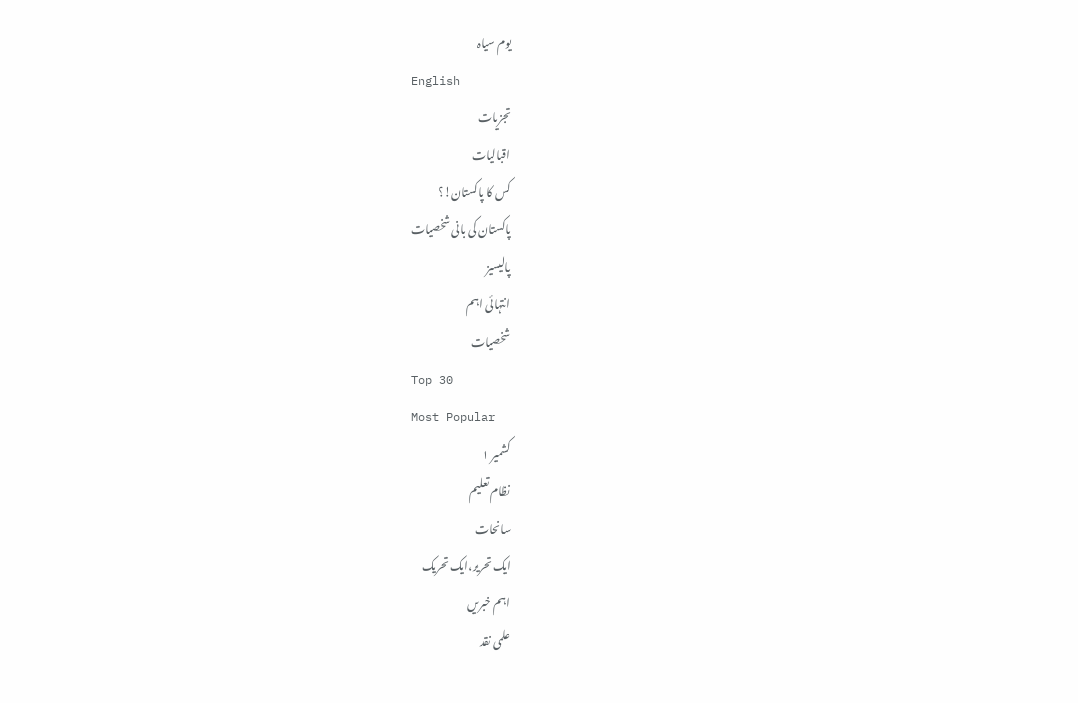یوم سیاہ
English
تجزیات
اقبالیات
کس کا پاکستان!؟
پاکستان کی بانی شخصیات
پالیسیز
انتہائی اہم
شخصیات
Top 30
Most Popular
کشمیر ۱
نظام تعلیم
سانحات
ایک تحریر،ایک تحریک
اہم خبریں
علمی نقد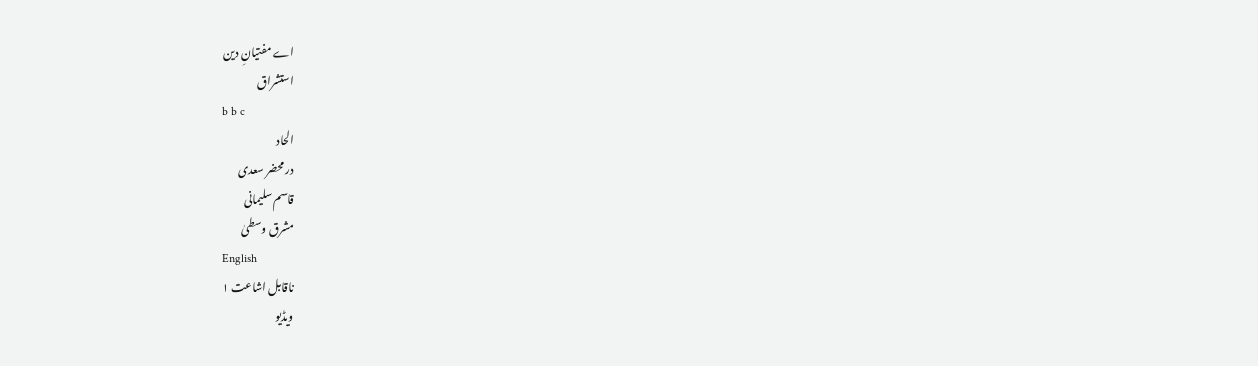اے مفتیانِ دین
استشراق
b b c
الحاد
در محضر سعدی
قاسم سلیمانی
مشرق وسطیٰ
English
ناقابل اشاعت ۱
ویڈیو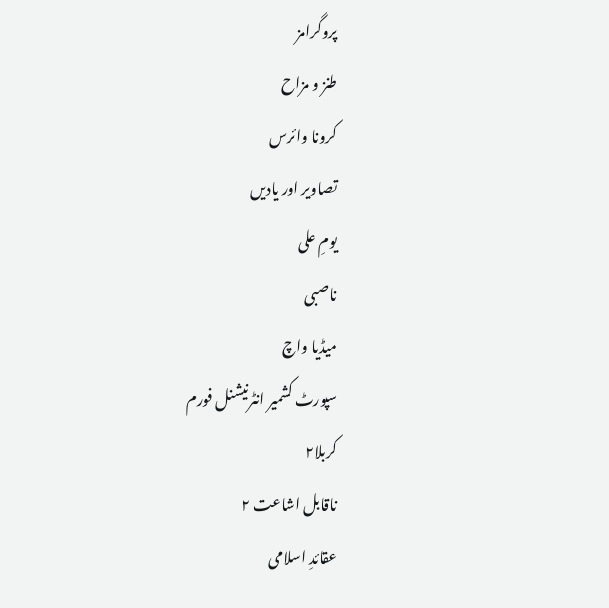پروگرامز
طنز و مزاح
کرونا وائرس
تصاویر اور یادیں
یومِ علی
ناصبی
میڈیا واچ
سپورٹ کشمیر انٹرنیشنل فورم
کربلا۲
ناقابل اشاعت ۲
عقائدِ اسلامی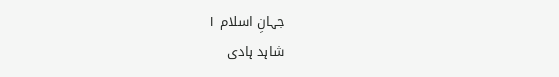جہانِ اسلام ۱
شاہد ہادی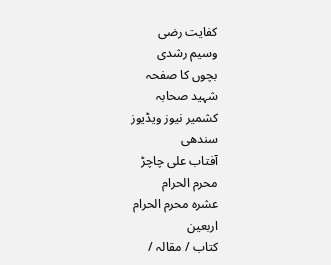کفایت رضی
وسیم رشدی
بچوں کا صفحہ
شہید صحابہ
کشمیر نیوز ویڈیوز
سندھی
آفتاب علی چاچڑ
محرم الحرام
عشرہ محرم الحرام
اربعین
کتاب / مقالہ /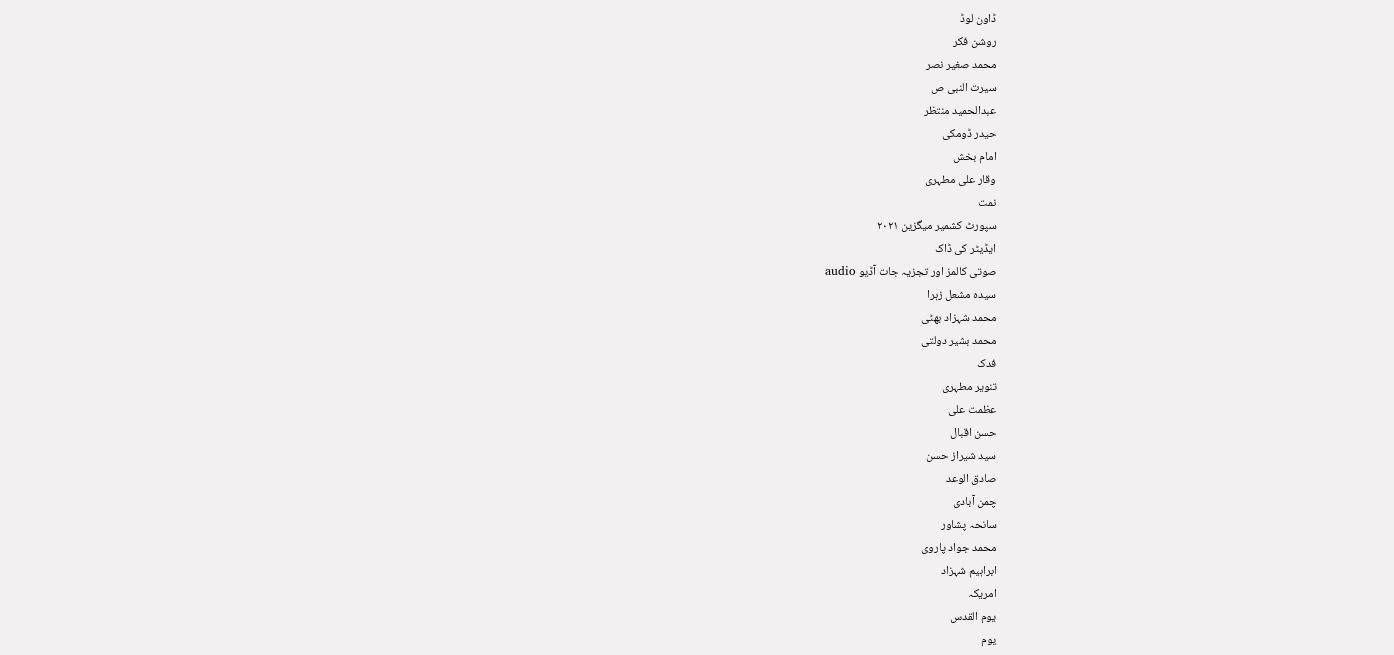ڈاون لوڈ
روشن فکر
محمد صغیر نصر
سیرت النبی ص
عبدالحمید منتظر
حیدر ڈومکی
امام بخش
وقار علی مطہری
نمت
سپورٹ کشمیر میگزین ۲۰۲۱
ایڈیٹر کی ڈاک
صوتی کالمز اور تجزیہ جات آڈیو audio
سیدہ مشعل زہرا
محمد شہزاد بھٹی
محمد بشیر دولتی
فدک
تنویر مطہری
عظمت علی
حسن اقبال
سید شیراز حسن
صادق الوعد
چمن آبادی
سانحہ پشاور
محمد جواد پاروی
ابراہیم شہزاد
امریکہ
یوم القدس
یوم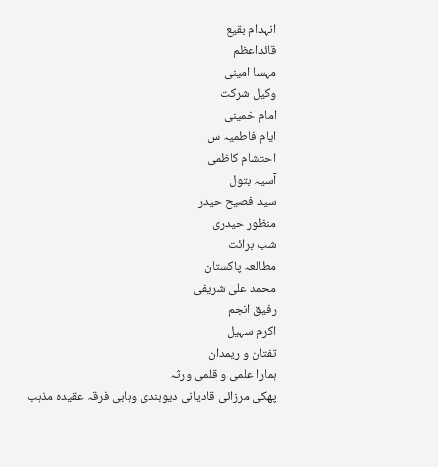انہدام بقیع
قائداعظم
مہسا امینی
وکیل شرکت
امام خمینی
ایام فاطمیہ س
احتشام کاظمی
آسیہ بتول
سید فصیح حیدر
منظور حیدری
شب برائت
مطالعہ پاکستان
محمد علی شریفی
رفیق انجم
اکرم سہیل
تفتان و ریمدان
ہمارا علمی و قلمی ورثہ
پھکی مرزائی قادیانی دیوبندی وہابی فرقہ عقیدہ مذہب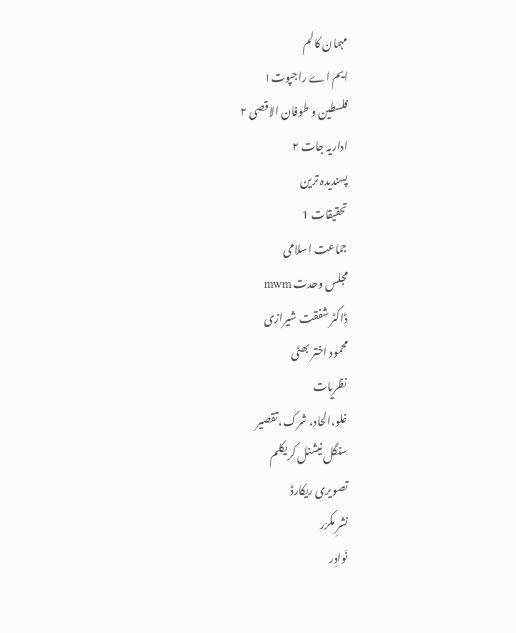مہمان کالم
ایم اے راجپوت۱
فلسطین و طوفان الاقصی ۲
اداریہ جات ۲
پسندیدہ ترین
تحقیقات 1
جماعت اسلامی
مجلس وحدت mwm
ڈاکٹر شفقت شیرازی
محمود اختر بھٹی
نظریات
غلو،الحاد، شرک، تقصیر
سنگل نیشنل کریکلم
تصویری ریکارڈ
نشرِ مکرّر
نَوادِر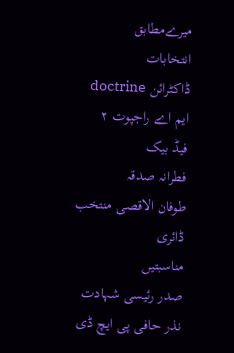میرےمطابق
انتخابات
ڈاکٹرائن doctrine
ایم اے راجپوت ۲
فیڈ بیک
فطرانہ صدقہ
طوفان الاقصی منتخب
ڈائری
مناسبتیں
صدر رئیسی شہادت
نذر حافی پی ایچ ڈی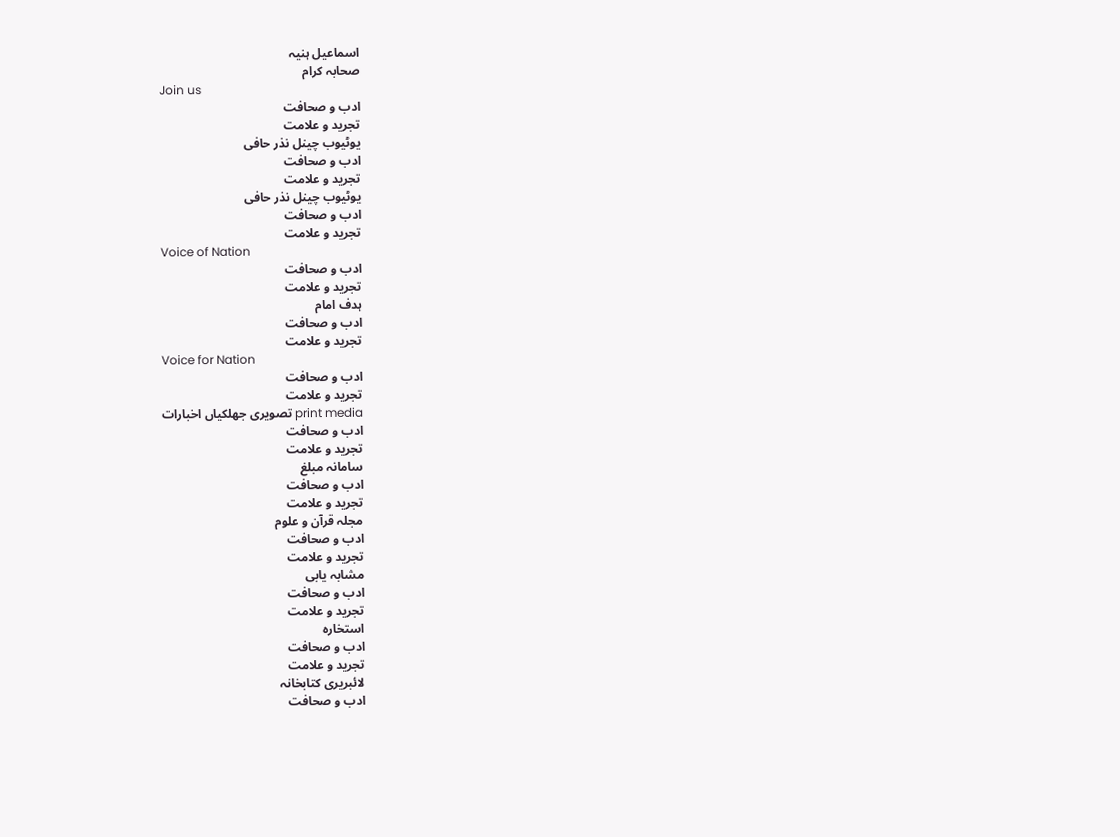اسماعیل ہنیہ
صحابہ کرام
Join us
ادب و صحافت
تجرید و علامت
یوٹیوب چینل نذر حافی
ادب و صحافت
تجرید و علامت
یوٹیوب چینل نذر حافی
ادب و صحافت
تجرید و علامت
Voice of Nation
ادب و صحافت
تجرید و علامت
ہدف امام
ادب و صحافت
تجرید و علامت
Voice for Nation
ادب و صحافت
تجرید و علامت
print media تصویری جھلکیاں اخبارات
ادب و صحافت
تجرید و علامت
سامانہ مبلغ
ادب و صحافت
تجرید و علامت
مجلہ قرآن و علوم
ادب و صحافت
تجرید و علامت
مشابہ یابی
ادب و صحافت
تجرید و علامت
استخارہ
ادب و صحافت
تجرید و علامت
لائبریری کتابخانہ
ادب و صحافت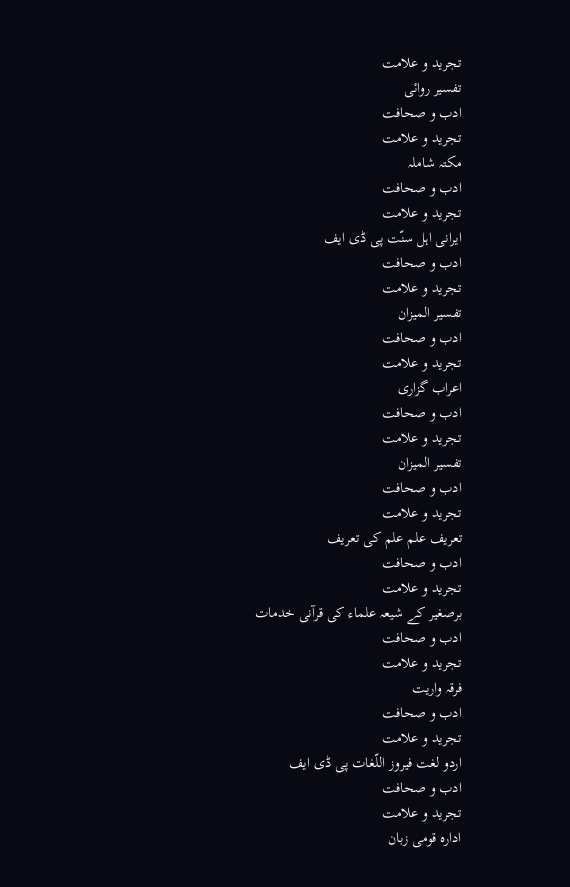تجرید و علامت
تفسیر روائی
ادب و صحافت
تجرید و علامت
مکتہ شاملہ
ادب و صحافت
تجرید و علامت
ایرانی اہل سنّت پی ڈی ایف
ادب و صحافت
تجرید و علامت
تفسیر المیزان
ادب و صحافت
تجرید و علامت
اعراب گزاری
ادب و صحافت
تجرید و علامت
تفسیر المیزان
ادب و صحافت
تجرید و علامت
تعریف علم علم کی تعریف
ادب و صحافت
تجرید و علامت
برصغیر کے شیعہ علماء کی قرآنی خدمات
ادب و صحافت
تجرید و علامت
فرقہ واریت
ادب و صحافت
تجرید و علامت
اردو لغت فیروز اللّغات پی ڈی ایف
ادب و صحافت
تجرید و علامت
ادارہ قومی زبان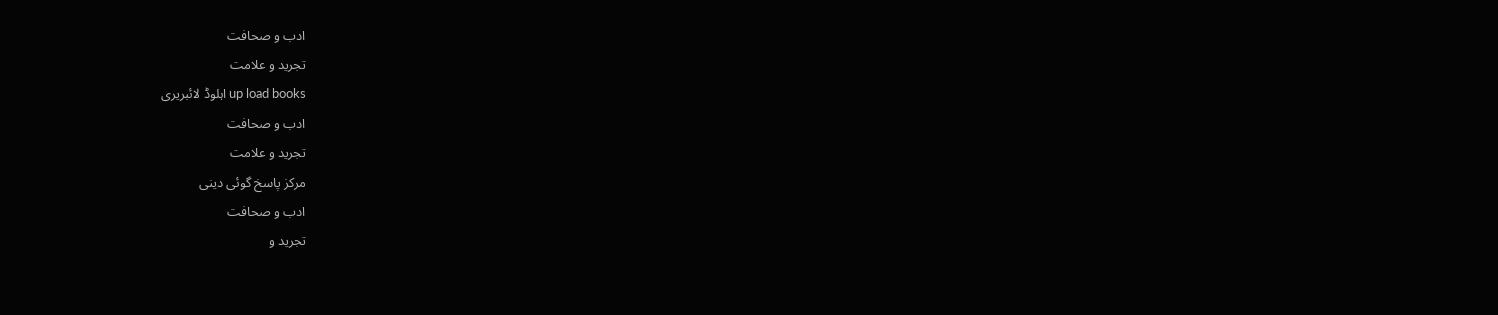ادب و صحافت
تجرید و علامت
up load books اہلوڈ لائبریری
ادب و صحافت
تجرید و علامت
مرکز پاسخ گوئی دینی
ادب و صحافت
تجرید و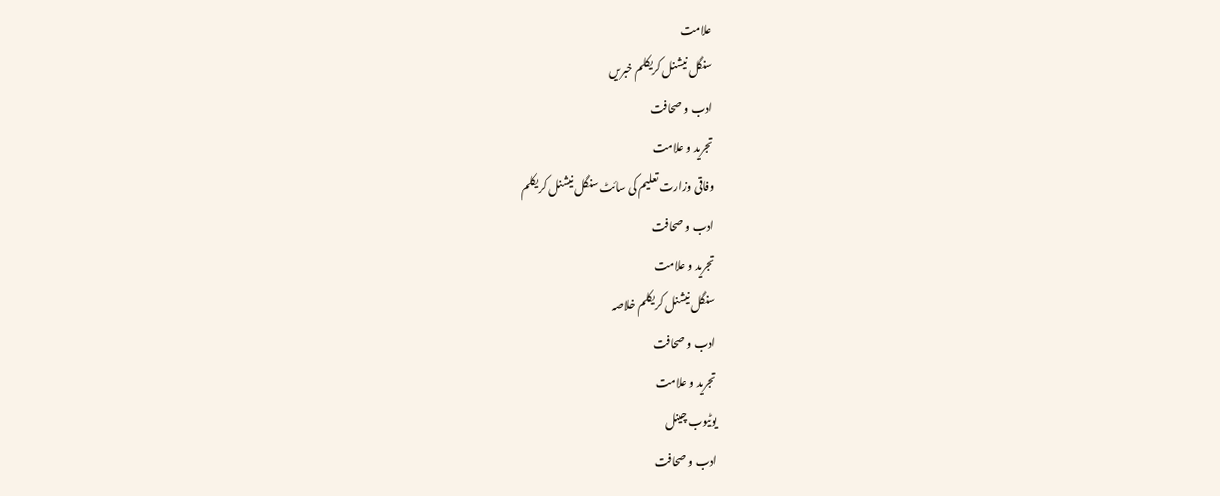علامت
سنگل نیشنل کریکلم خبریں
ادب و صحافت
تجرید و علامت
وفاقی وزارت تعلیم کی سائٹ سنگل نیشنل کریکلم
ادب و صحافت
تجرید و علامت
سنگل نیشنل کریکلم خلاصہ
ادب و صحافت
تجرید و علامت
یوٹیوب چینل
ادب و صحافت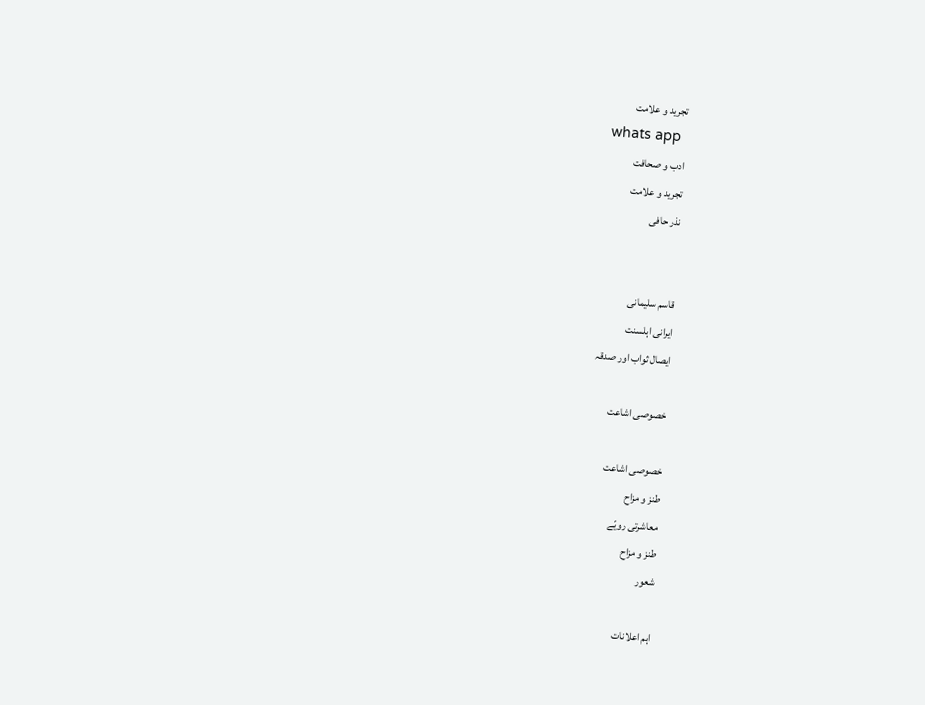تجرید و علامت
whats app
ادب و صحافت
تجرید و علامت
نذر حافی


قاسم سلیمانی
ایرانی اہلسنت
ایصال ثواب اور صدقہ

خصوصی اشاعت

خصوصی اشاعت
طنز و مزاح
معاشرتی رویّے
طنز و مزاح
شعور

اہم اعلانات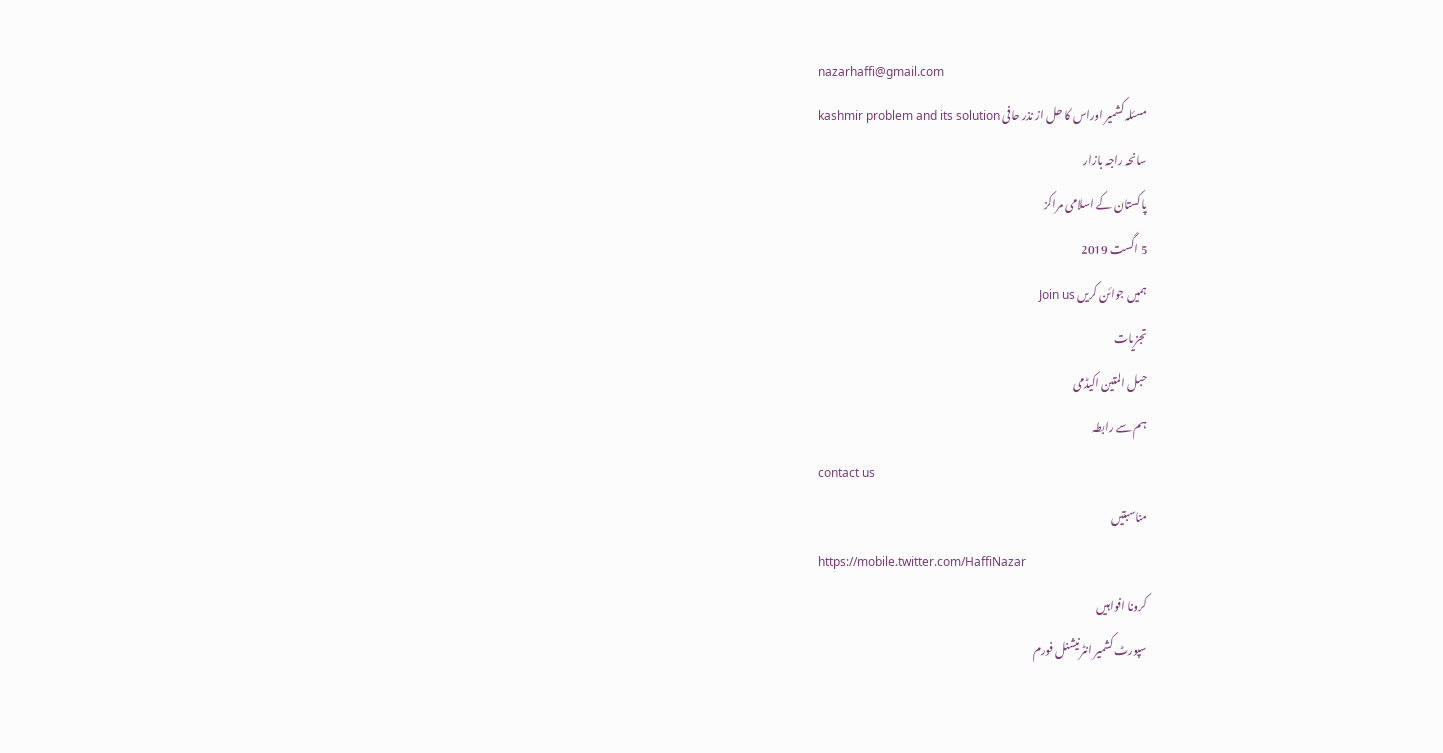nazarhaffi@gmail.com
مسئلہ کشمیر اوراس کا حل از نذر حافی kashmir problem and its solution
سانحہ راجہ بازار
پاکستان کے اسلامی مراکز
5 اگست 2019
ہمیں جوائن کریں Join us
تجزیات
حبل المتین اکیڈمی
ہم سے رابطہ
contact us
مناسبتیں
https://mobile.twitter.com/HaffiNazar
کرونا افواہیں
سپورٹ کشمیر انٹرنیشنل فورم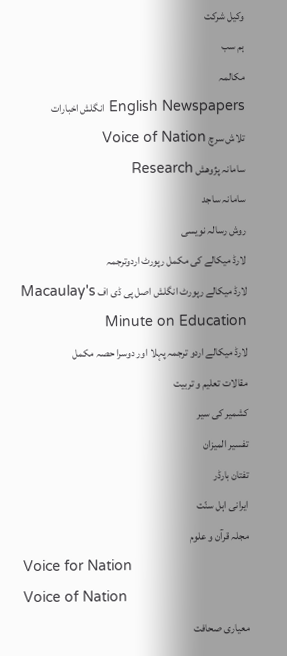وکیل شرکت
ہم سب
مکالمہ
English Newspapers انگلش اخبارات
تلاش سرچ Voice of Nation
سامانہ پژوھش Research
سامانہ ساجد
روش رسالہ نویسی
لارڈ میکالے کی مکمل رپورٹ اردوترجمہ
لارڈ میکالے رپورٹ انگلش اصل پی ڈی اف Macaulay's Minute on Education
لارڈ میکالے اردو ترجمہ پہلا اور دوسرا حصہ مکمل
مقالات تعلیم و تربیت
کشمیر کی سیر
تفسیر المیزان
تفتان بارڈر
ایرانی اہل سنّت
مجلہ قرآن و علوم
Voice for Nation
Voice of Nation
معیاری صحافت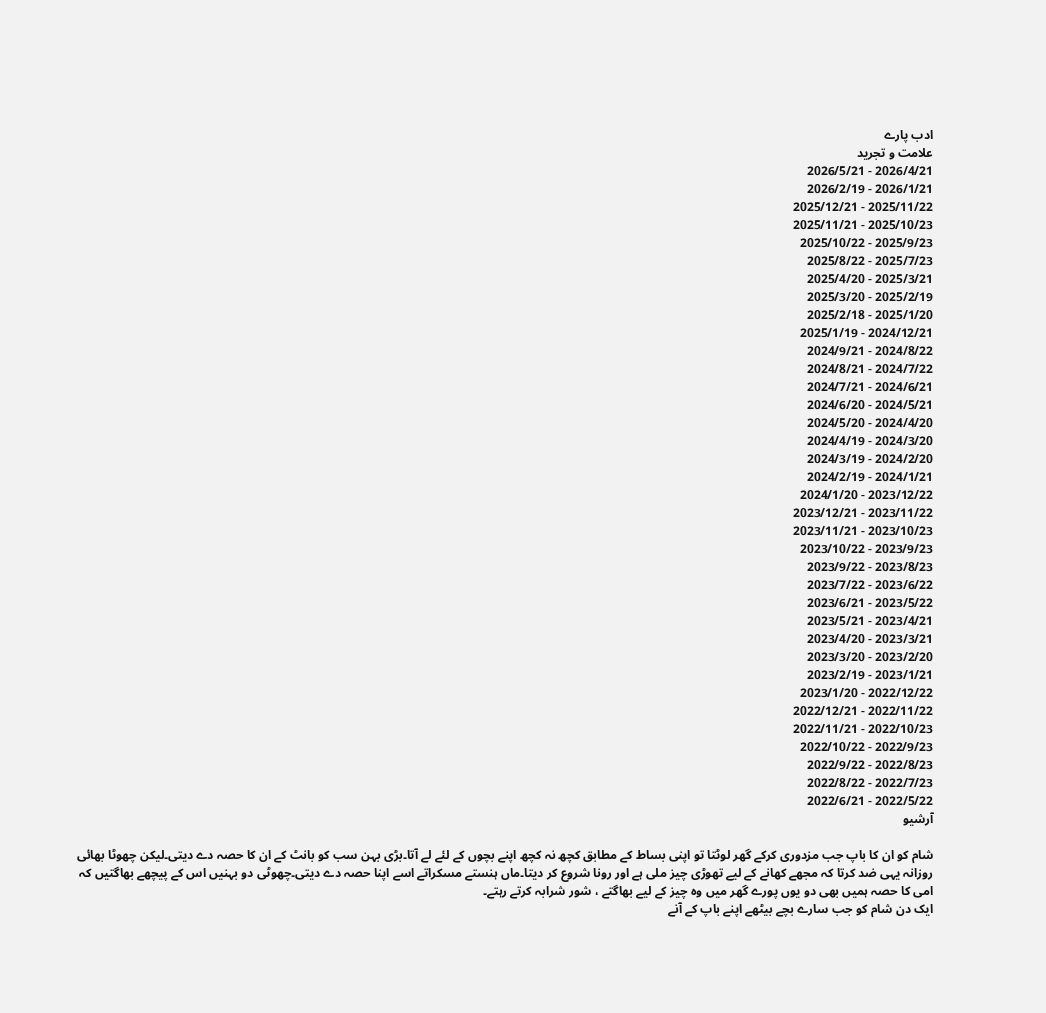ادب پارے
علامت و تجرید
2026/4/21 - 2026/5/21
2026/1/21 - 2026/2/19
2025/11/22 - 2025/12/21
2025/10/23 - 2025/11/21
2025/9/23 - 2025/10/22
2025/7/23 - 2025/8/22
2025/3/21 - 2025/4/20
2025/2/19 - 2025/3/20
2025/1/20 - 2025/2/18
2024/12/21 - 2025/1/19
2024/8/22 - 2024/9/21
2024/7/22 - 2024/8/21
2024/6/21 - 2024/7/21
2024/5/21 - 2024/6/20
2024/4/20 - 2024/5/20
2024/3/20 - 2024/4/19
2024/2/20 - 2024/3/19
2024/1/21 - 2024/2/19
2023/12/22 - 2024/1/20
2023/11/22 - 2023/12/21
2023/10/23 - 2023/11/21
2023/9/23 - 2023/10/22
2023/8/23 - 2023/9/22
2023/6/22 - 2023/7/22
2023/5/22 - 2023/6/21
2023/4/21 - 2023/5/21
2023/3/21 - 2023/4/20
2023/2/20 - 2023/3/20
2023/1/21 - 2023/2/19
2022/12/22 - 2023/1/20
2022/11/22 - 2022/12/21
2022/10/23 - 2022/11/21
2022/9/23 - 2022/10/22
2022/8/23 - 2022/9/22
2022/7/23 - 2022/8/22
2022/5/22 - 2022/6/21
آرشيو

شام کو ان کا باپ جب مزدوری کرکے گھر لوٹتا تو اپنی بساط کے مطابق کچھ نہ کچھ اپنے بچوں کے لئے لے آتا۔بڑی بہن سب کو بانٹ کے ان کا حصہ دے دیتی۔لیکن چھوٹا بھائی روزانہ یہی ضد کرتا کہ مجھے کھانے کے لیے تھوڑی چیز ملی ہے اور رونا شروع کر دیتا۔ماں ہنستے مسکراتے اسے اپنا حصہ دے دیتی۔چھوٹی دو بہنیں اس کے پیچھے بھاگتیں کہ امی کا حصہ ہمیں بھی دو یوں پورے گھر میں وہ چیز کے لیے بھاگتے ، شور شرابہ کرتے رہتے۔
ایک دن شام کو جب سارے بچے بیٹھے اپنے باپ کے آنے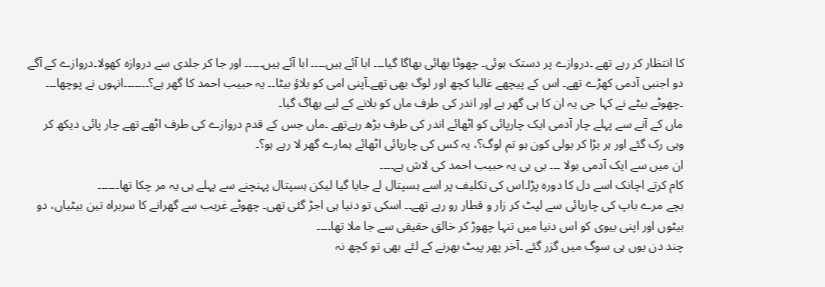کا انتظار کر رہے تھے ۔دروازے پر دستک ہوئی۔ چھوٹا بھائی بھاگا گیا۔۔۔ ابا آئے ہیں۔۔۔۔ ابا آئے ہیں۔۔۔۔۔ اور جا کر جلدی سے دروازہ کھولا۔دروازے کے آگے دو اجنبی آدمی کھڑے تھے۔ اس کے پیچھے غالبا کچھ اور لوگ بھی تھے۔آپنی امی کو بلاؤ بیٹا۔۔ یہ حبیب احمد کا گھر ہے؟۔۔۔۔۔۔۔انہوں نے پوچھا۔۔۔
۔چھوٹے بیٹے نے کہا جی یہ ان کا ہی گھر ہے اور اندر کی طرف ماں کو بلانے کے لیے بھاگ گیا۔
ماں کے آنے سے پہلے چار آدمی ایک چارپائی کو اٹھائے اندر کی طرف بڑھ رہےتھے ۔ماں جس کے قدم دروازے کی طرف اٹھے تھے چار پائی دیکھ کر وہی رک گئے اور ہر بڑا کر بولی کون ہو تم لوگ؟، یہ کس کی چارپائی اٹھائے ہمارے گھر لا رہے ہو؟۔
ان میں سے ایک آدمی بولا ۔۔۔ بی بی یہ حبیب احمد کی لاش ہے۔۔۔۔
کام کرتے اچانک اسے دل کا دورہ پڑا۔اس کی تکلیف پر اسے ہسپتال لے جایا گیا لیکن ہسپتال پہنچنے سے پہلے ہی یہ مر چکا تھا۔۔۔۔۔۔
بچے مرے باپ کی چارپائی سے لپٹ کر زار و قطار رو رہے تھے۔۔ اسکی تو دنیا ہی اجڑ گئی تھی۔ چھوٹے غریب سے گھرانے کا سربراہ تین بیٹیاں، دو بیٹوں اور اپنی بیوی کو اس دنیا میں تنہا چھوڑ کر خالق حقیقی سے جا ملا تھا۔۔۔۔
چند دن یوں ہی سوگ میں گزر گئے ۔آخر پھر پیٹ بھرنے کے لئے بھی تو کچھ نہ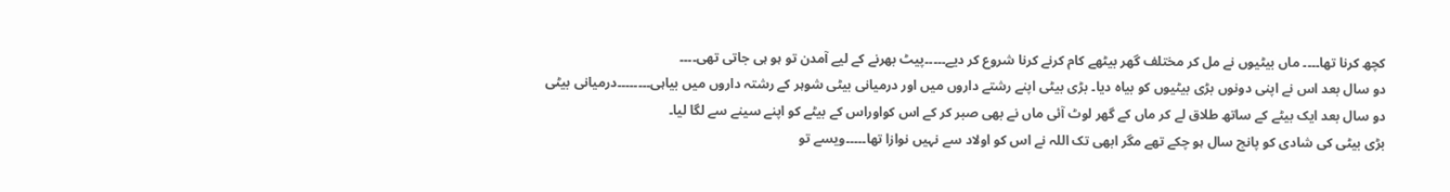کچھ کرنا تھا۔۔۔۔ ماں بیٹیوں نے مل کر مختلف گھر بیٹھے کام کرنے کرنا شروع کر دیے۔۔۔۔۔پیٹ بھرنے کے لیے آمدن تو ہو ہی جاتی تھی۔۔۔۔
دو سال بعد اس نے اپنی دونوں بڑی بیٹیوں کو بیاہ دیا۔ بڑی بیٹی اپنے رشتے داروں میں اور درمیانی بیٹی شوہر کے رشتہ داروں میں بیاہی۔۔۔۔۔۔۔۔درمیانی بیٹی دو سال بعد ایک بیٹے کے ساتھ طلاق لے کر ماں کے گھر لوٹ آئی ماں نے بھی صبر کر کے اس کواوراس کے بیٹے کو اپنے سینے سے لگا لیا۔
بڑی بیٹی کی شادی کو پانچ سال ہو چکے تھے مگر ابھی تک اللہ نے اس کو اولاد سے نہیں نوازا تھا۔۔۔۔۔ویسے تو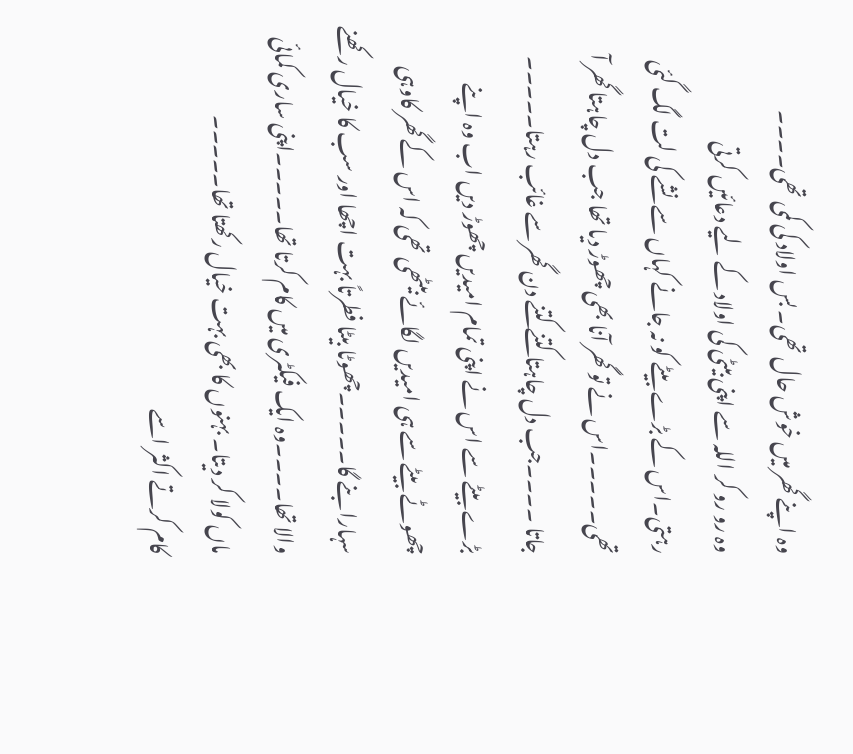وہ اپنے گھر میں خوش حال تھی۔ بس اولاد کی کمی تھی۔۔۔۔
وہ رو رو کر اللہ سے اپنی بیٹی کی اولاد کے لیے دعائیں کرتی
رہتی۔اس کے بڑے بیٹے کو نہ جانے کہاں سے نشے کی لت لگ گئی تھی۔۔۔۔۔اس نے تو گھر آنا بھی چھوڑ دیا تھا جب دل چاہتا گھر آ جاتا ۔۔۔۔جب دل چاہتا کتنے کتنے دن گھر سے غائب رہتا۔۔۔۔۔
بڑے بیٹے سے اس نے اپنی تمام امیدیں چھوڑ دیں اب وہ اپنے چھوٹے بیٹے سے ہی امیدیں لگائے بیٹھی تھی کہ اس کے گھر کاوہی سہارا بنے گا۔۔۔۔۔چھوٹا بیٹا فطرتاً بہت اچھا اور سب کا خیال رکھنے والا تھا۔۔۔۔وہ ایک فیکٹری میں کام کرتا تھا۔۔۔۔۔اپنی ساری کمائی ماں کولا کر دیتا۔ بہنوں کا بھی بہت خیال رکھتا تھا۔۔۔۔۔
کام کرتے اکثر اسے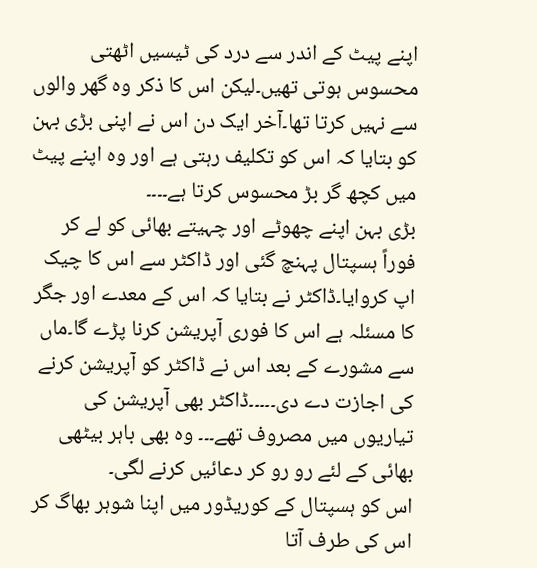اپنے پیٹ کے اندر سے درد کی ٹیسیں اٹھتی محسوس ہوتی تھیں۔لیکن اس کا ذکر وہ گھر والوں سے نہیں کرتا تھا۔آخر ایک دن اس نے اپنی بڑی بہن کو بتایا کہ اس کو تکلیف رہتی ہے اور وہ اپنے پیٹ میں کچھ گر بڑ محسوس کرتا ہے۔۔۔۔
بڑی بہن اپنے چھوٹے اور چہیتے بھائی کو لے کر فوراً ہسپتال پہنچ گئی اور ڈاکٹر سے اس کا چیک اپ کروایا۔ڈاکٹر نے بتایا کہ اس کے معدے اور جگر کا مسئلہ ہے اس کا فوری آپریشن کرنا پڑے گا۔ماں سے مشورے کے بعد اس نے ڈاکٹر کو آپریشن کرنے کی اجازت دے دی۔۔۔۔۔ڈاکٹر بھی آپریشن کی تیاریوں میں مصروف تھے۔۔۔ وہ بھی باہر بیٹھی بھائی کے لئے رو رو کر دعائیں کرنے لگی۔
اس کو ہسپتال کے کوریڈور میں اپنا شوہر بھاگ کر اس کی طرف آتا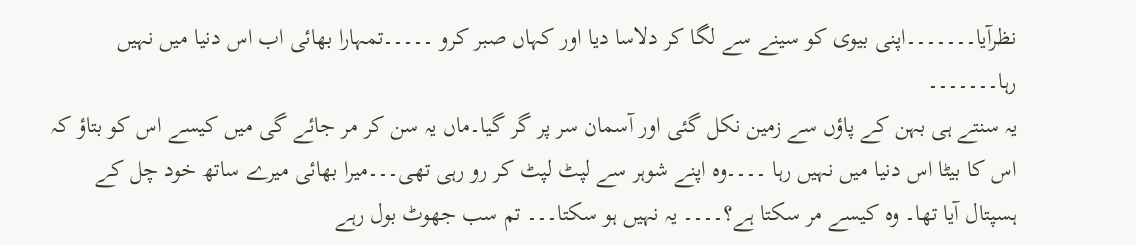نظرآیا۔۔۔۔۔۔۔اپنی بیوی کو سینے سے لگا کر دلاسا دیا اور کہاں صبر کرو ۔۔۔۔۔تمہارا بھائی اب اس دنیا میں نہیں رہا۔۔۔۔۔۔۔
یہ سنتے ہی بہن کے پاؤں سے زمین نکل گئی اور آسمان سر پر گر گیا۔ماں یہ سن کر مر جائے گی میں کیسے اس کو بتاؤ کہ اس کا بیٹا اس دنیا میں نہیں رہا ۔۔۔۔وہ اپنے شوہر سے لپٹ لپٹ کر رو رہی تھی۔۔۔میرا بھائی میرے ساتھ خود چل کے ہسپتال آیا تھا۔ وہ کیسے مر سکتا ہے؟۔۔۔۔ یہ نہیں ہو سکتا۔۔۔ تم سب جھوٹ بول رہے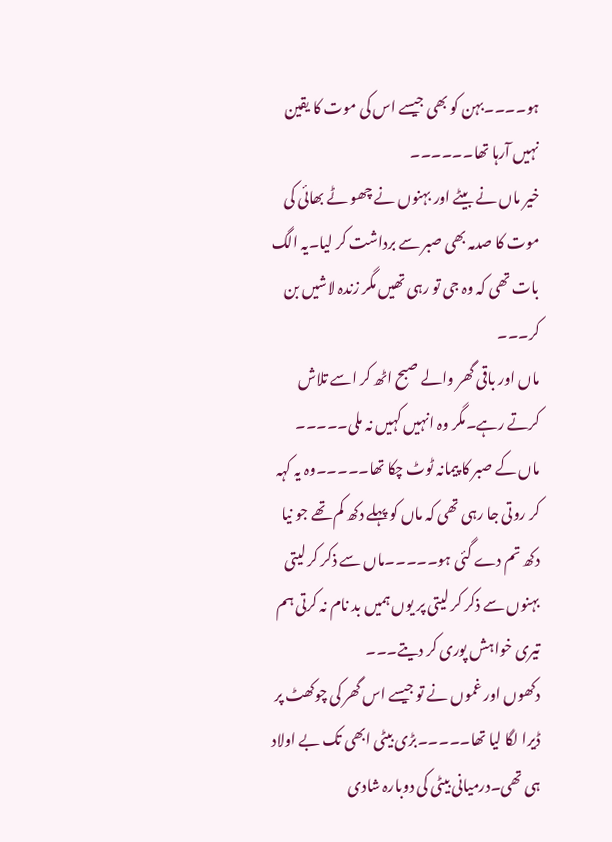ہو۔۔۔۔بہن کو بھی جیسے اس کی موت کا یقین نہیں آرہا تھا۔۔۔۔۔۔
خیر ماں نے بیٹے اور بہنوں نے چھو ٹے بھائی کی موت کا صدمہ بھی صبر سے برداشت کر لیا۔یہ الگ بات تھی کہ وہ جی تو رہی تھیں مگر زندہ لاشیں بن کر۔۔۔
ماں اور باقی گھر والے صبح اٹھ کر اسے تلاش کرتے رہے۔مگر وہ انہیں کہیں نہ ملی۔۔۔۔۔
ماں کے صبر کا پیمانہ ٹوٹ چکا تھا۔۔۔۔۔وہ یہ کہہ کر روتی جا رہی تھی کہ ماں کو پہلے دکھ کم تھے جو نیا دکھ تم دے گئی ہو۔۔۔۔۔ماں سے ذکر کر لیتی بہنوں سے ذکر کر لیتی پر یوں ہمیں بد نام نہ کرتی ہم تیری خواہش پوری کر دیتے۔۔۔
دکھوں اور غموں نے تو جیسے اس گھر کی چوکھٹ پر ڈیرا لگا لیا تھا۔۔۔۔۔بڑی بیٹی ابھی تک بے اولاد ہی تھی۔درمیانی بیٹی کی دوبارہ شادی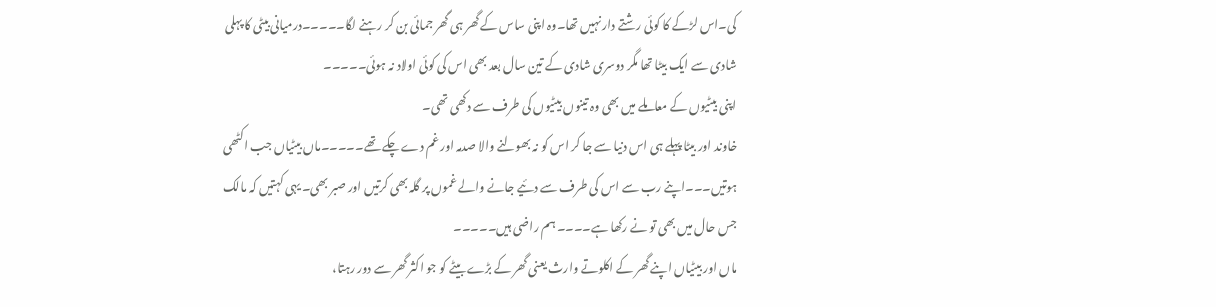کی۔اس لڑکے کا کوئی رشتے دار نہیں تھا۔وہ اپنی ساس کے گھر ہی گھر جمائی بن کر رہنے لگا۔۔۔۔۔درمیانی بیٹی کا پہلی شادی سے ایک بیٹا تھا مگر دوسری شادی کے تین سال بعد بھی اس کی کوئی اولاد نہ ہوئی۔۔۔۔۔
اپنی بیٹیوں کے معاملے میں بھی وہ تینوں بیٹیوں کی طرف سے دکھی تھی۔
خاوند اور بیٹا پہلے ہی اس دنیا سے جا کر اس کو نہ بھولنے والا صدمہ اور غم دے چکے تھے۔۔۔۔۔ماں بیٹیاں جب اکٹھی ہوتیں۔۔۔اپنے رب سے اس کی طرف سے دئیے جانے والے غموں پر گلہ بھی کرتیں اور صبر بھی۔ یہی کہتیں کہ مالک جس حال میں بھی تو نے رکھا ہے۔۔۔۔ ہم راضی ہیں۔۔۔۔۔
ماں اور بیٹیاں اپنے گھر کے اکلوتے وارث یعنی گھر کے بڑے بیٹے کو جو اکثر گھر سے دور رہتا،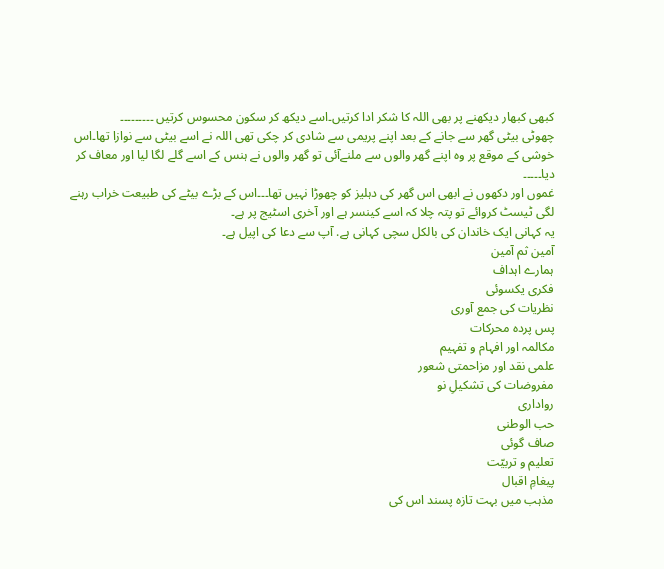کبھی کبھار دیکھنے پر بھی اللہ کا شکر ادا کرتیں۔اسے دیکھ کر سکون محسوس کرتیں ۔۔۔۔۔۔۔۔۔
چھوٹی بیٹی گھر سے جانے کے بعد اپنے پریمی سے شادی کر چکی تھی اللہ نے اسے بیٹی سے نوازا تھا۔اس خوشی کے موقع پر وہ اپنے گھر والوں سے ملنےآئی تو گھر والوں نے ہنس کے اسے گلے لگا لیا اور معاف کر دیا۔۔۔۔۔
غموں اور دکھوں نے ابھی اس گھر کی دہلیز کو چھوڑا نہیں تھا۔۔۔اس کے بڑے بیٹے کی طبیعت خراب رہنے لگی ٹیسٹ کروائے تو پتہ چلا کہ اسے کینسر ہے اور آخری اسٹیج پر ہے۔
یہ کہانی ایک خاندان کی بالکل سچی کہانی ہے. آپ سے دعا کی اپیل ہے۔
آمین ثم آمین
ہمارے اہداف
فکری یکسوئی
نظریات کی جمع آوری
پس پردہ محرکات
مکالمہ اور افہام و تفہیم
علمی نقد اور مزاحمتی شعور
مفروضات کی تشکیلِ نو
رواداری
حب الوطنی
صاف گوئی
تعلیم و تربیّت
پیغامِ اقبال
مذہب میں بہت تازہ پسند اس کی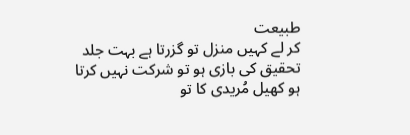طبیعت
کر لے کہیں منزل تو گزرتا ہے بہت جلد
تحقیق کی بازی ہو تو شرکت نہیں کرتا
ہو کھیل مُریدی کا تو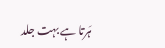ہَرتا ہے بہت جلد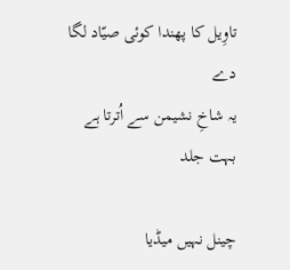تاوِیل کا پھندا کوئی صیّاد لگا دے
یہ شاخِ نشیمن سے اُترتا ہے بہت جلد

چینل نہیں میڈیا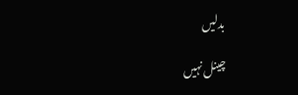بدلیں

چینل نہیں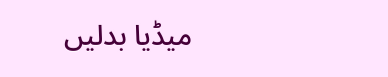میڈیا بدلیں